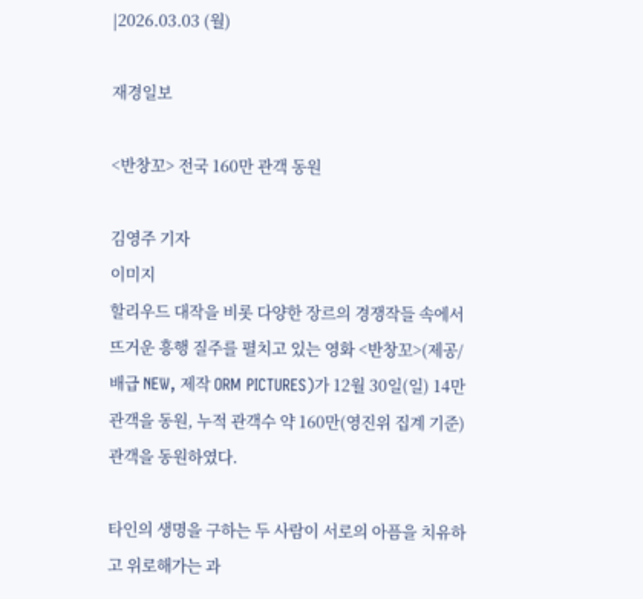|2026.03.03 (월)

재경일보

<반창꼬> 전국 160만 관객 동원

김영주 기자
이미지
할리우드 대작을 비롯 다양한 장르의 경쟁작들 속에서 뜨거운 흥행 질주를 펼치고 있는 영화 <반창꼬>(제공/배급 NEW, 제작 ORM PICTURES)가 12월 30일(일) 14만 관객을 동원, 누적 관객수 약 160만(영진위 집계 기준) 관객을 동원하였다.

타인의 생명을 구하는 두 사람이 서로의 아픔을 치유하고 위로해가는 과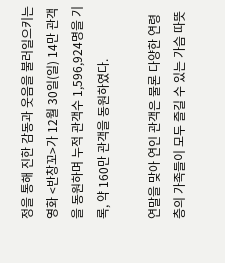정을 통해 진한 감동과 웃음을 불러일으키는 영화 <반창꼬>가 12월 30일(일) 14만 관객을 동원하며 누적 관객수 1,596,924명을 기록, 약 160만 관객을 동원하였다.

연말을 맞아 연인 관객은 물론 다양한 연령층의 가족들이 모두 즐길 수 있는 가슴 따뜻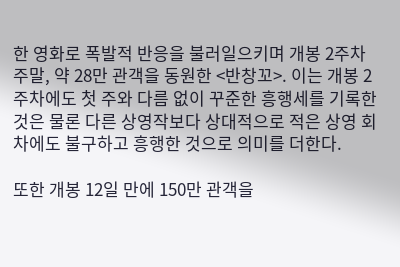한 영화로 폭발적 반응을 불러일으키며 개봉 2주차 주말, 약 28만 관객을 동원한 <반창꼬>. 이는 개봉 2주차에도 첫 주와 다름 없이 꾸준한 흥행세를 기록한 것은 물론 다른 상영작보다 상대적으로 적은 상영 회차에도 불구하고 흥행한 것으로 의미를 더한다.

또한 개봉 12일 만에 150만 관객을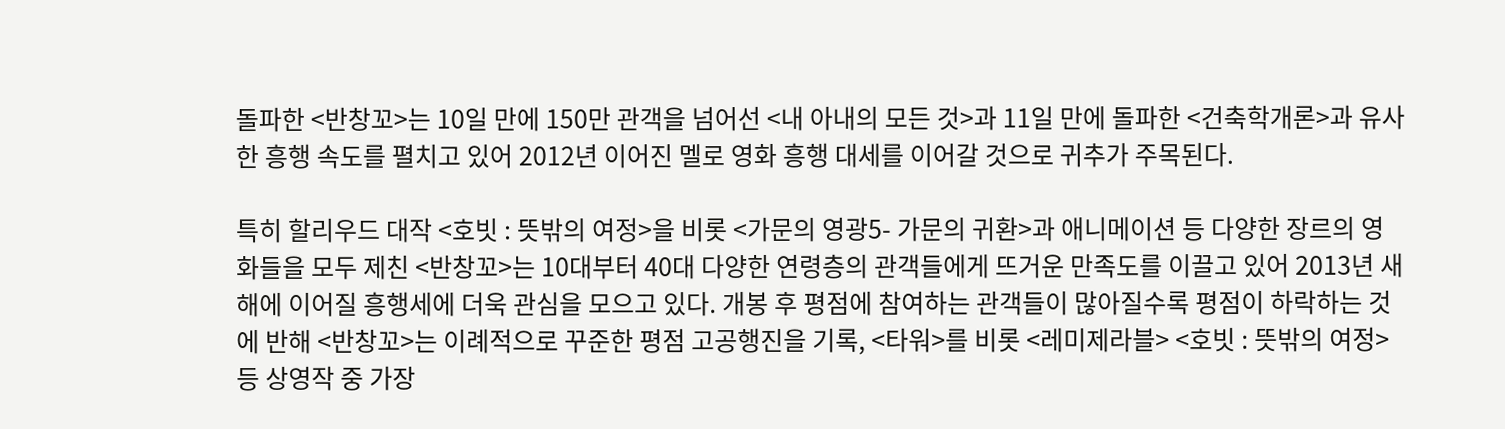돌파한 <반창꼬>는 10일 만에 150만 관객을 넘어선 <내 아내의 모든 것>과 11일 만에 돌파한 <건축학개론>과 유사한 흥행 속도를 펼치고 있어 2012년 이어진 멜로 영화 흥행 대세를 이어갈 것으로 귀추가 주목된다.

특히 할리우드 대작 <호빗 : 뜻밖의 여정>을 비롯 <가문의 영광5- 가문의 귀환>과 애니메이션 등 다양한 장르의 영화들을 모두 제친 <반창꼬>는 10대부터 40대 다양한 연령층의 관객들에게 뜨거운 만족도를 이끌고 있어 2013년 새해에 이어질 흥행세에 더욱 관심을 모으고 있다. 개봉 후 평점에 참여하는 관객들이 많아질수록 평점이 하락하는 것에 반해 <반창꼬>는 이례적으로 꾸준한 평점 고공행진을 기록, <타워>를 비롯 <레미제라블> <호빗 : 뜻밖의 여정> 등 상영작 중 가장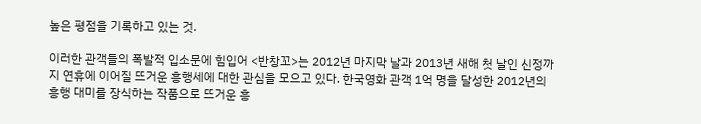높은 평점을 기록하고 있는 것.

이러한 관객들의 폭발적 입소문에 힘입어 <반창꼬>는 2012년 마지막 날과 2013년 새해 첫 날인 신정까지 연휴에 이어질 뜨거운 흥행세에 대한 관심을 모으고 있다. 한국영화 관객 1억 명을 달성한 2012년의 흥행 대미를 장식하는 작품으로 뜨거운 흥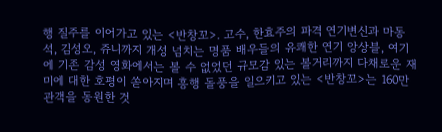행 질주를 이어가고 있는 <반창꼬>. 고수, 한효주의 파격 연기변신과 마동석, 김성오, 쥬니까지 개성 넘치는 명품 배우들의 유쾌한 연기 앙상블, 여기에 기존 감성 영화에서는 볼 수 없었던 규모감 있는 볼거리까지 다채로운 재미에 대한 호평이 쏟아지며 흥행 돌풍을 일으키고 있는 <반창꼬>는 160만 관객을 동원한 것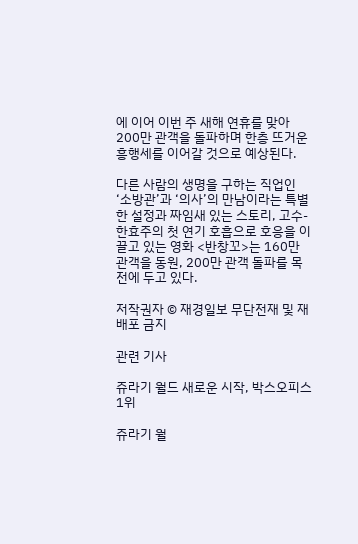에 이어 이번 주 새해 연휴를 맞아 200만 관객을 돌파하며 한층 뜨거운 흥행세를 이어갈 것으로 예상된다.

다른 사람의 생명을 구하는 직업인 ‘소방관’과 ‘의사’의 만남이라는 특별한 설정과 짜임새 있는 스토리, 고수-한효주의 첫 연기 호흡으로 호응을 이끌고 있는 영화 <반창꼬>는 160만 관객을 동원, 200만 관객 돌파를 목전에 두고 있다.

저작권자 © 재경일보 무단전재 및 재배포 금지

관련 기사

쥬라기 월드 새로운 시작, 박스오피스 1위

쥬라기 월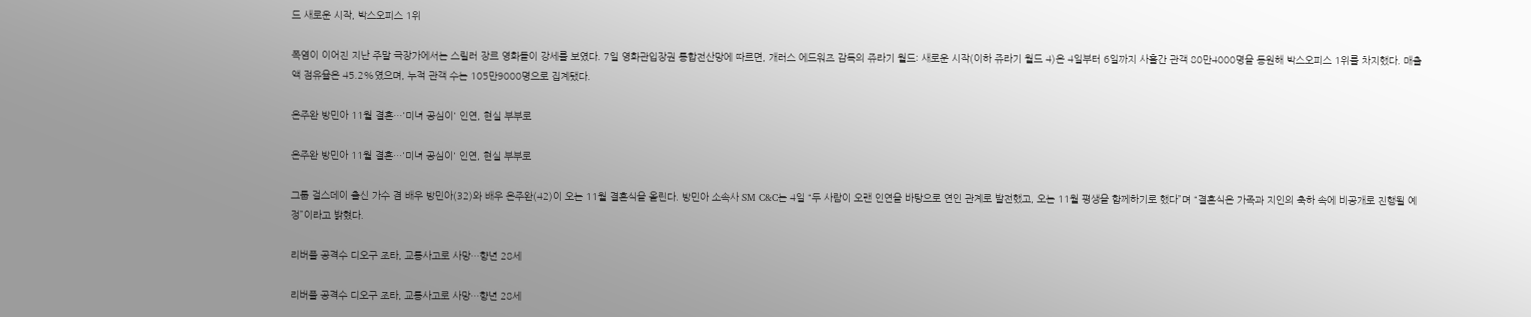드 새로운 시작, 박스오피스 1위

폭염이 이어진 지난 주말 극장가에서는 스릴러 장르 영화들이 강세를 보였다. 7일 영화관입장권 통합전산망에 따르면, 개러스 에드워즈 감독의 쥬라기 월드: 새로운 시작(이하 쥬라기 월드 4)은 4일부터 6일까지 사흘간 관객 80만4000명을 동원해 박스오피스 1위를 차지했다. 매출액 점유율은 45.2%였으며, 누적 관객 수는 105만9000명으로 집계됐다.

온주완 방민아 11월 결혼…'미녀 공심이' 인연, 현실 부부로

온주완 방민아 11월 결혼…'미녀 공심이' 인연, 현실 부부로

그룹 걸스데이 출신 가수 겸 배우 방민아(32)와 배우 온주완(42)이 오는 11월 결혼식을 올린다. 방민아 소속사 SM C&C는 4일 “두 사람이 오랜 인연을 바탕으로 연인 관계로 발전했고, 오는 11월 평생을 함께하기로 했다”며 “결혼식은 가족과 지인의 축하 속에 비공개로 진행될 예정”이라고 밝혔다.

리버풀 공격수 디오구 조타, 교통사고로 사망…향년 28세

리버풀 공격수 디오구 조타, 교통사고로 사망…향년 28세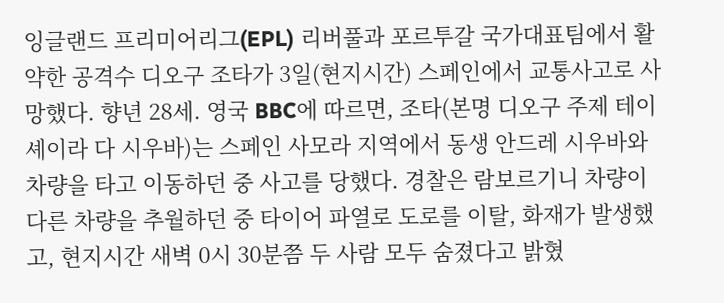잉글랜드 프리미어리그(EPL) 리버풀과 포르투갈 국가대표팀에서 활약한 공격수 디오구 조타가 3일(현지시간) 스페인에서 교통사고로 사망했다. 향년 28세. 영국 BBC에 따르면, 조타(본명 디오구 주제 테이셰이라 다 시우바)는 스페인 사모라 지역에서 동생 안드레 시우바와 차량을 타고 이동하던 중 사고를 당했다. 경찰은 람보르기니 차량이 다른 차량을 추월하던 중 타이어 파열로 도로를 이탈, 화재가 발생했고, 현지시간 새벽 0시 30분쯤 두 사람 모두 숨졌다고 밝혔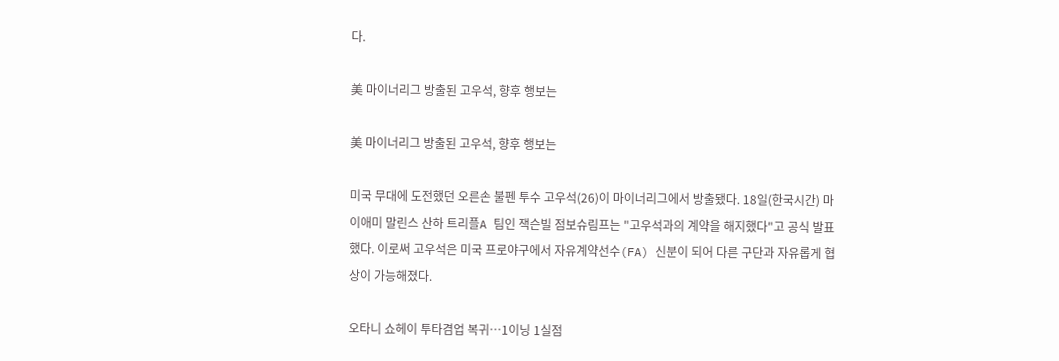다.

美 마이너리그 방출된 고우석, 향후 행보는

美 마이너리그 방출된 고우석, 향후 행보는

미국 무대에 도전했던 오른손 불펜 투수 고우석(26)이 마이너리그에서 방출됐다. 18일(한국시간) 마이애미 말린스 산하 트리플A 팀인 잭슨빌 점보슈림프는 "고우석과의 계약을 해지했다"고 공식 발표했다. 이로써 고우석은 미국 프로야구에서 자유계약선수(FA) 신분이 되어 다른 구단과 자유롭게 협상이 가능해졌다.

오타니 쇼헤이 투타겸업 복귀…1이닝 1실점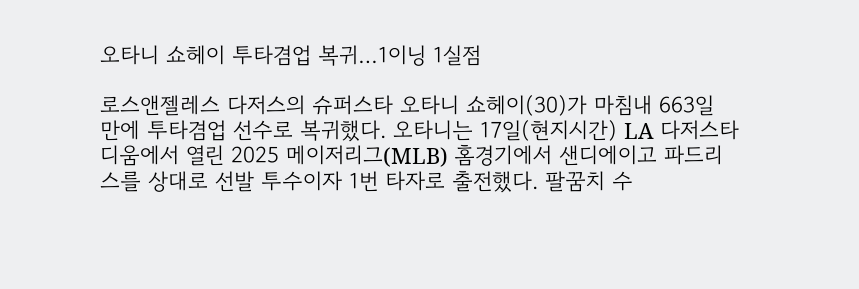오타니 쇼헤이 투타겸업 복귀…1이닝 1실점

로스앤젤레스 다저스의 슈퍼스타 오타니 쇼헤이(30)가 마침내 663일 만에 투타겸업 선수로 복귀했다. 오타니는 17일(현지시간) LA 다저스타디움에서 열린 2025 메이저리그(MLB) 홈경기에서 샌디에이고 파드리스를 상대로 선발 투수이자 1번 타자로 출전했다. 팔꿈치 수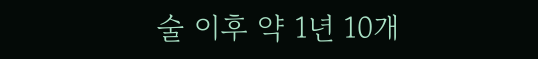술 이후 약 1년 10개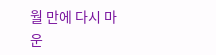월 만에 다시 마운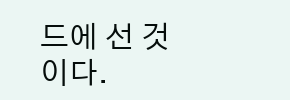드에 선 것이다.